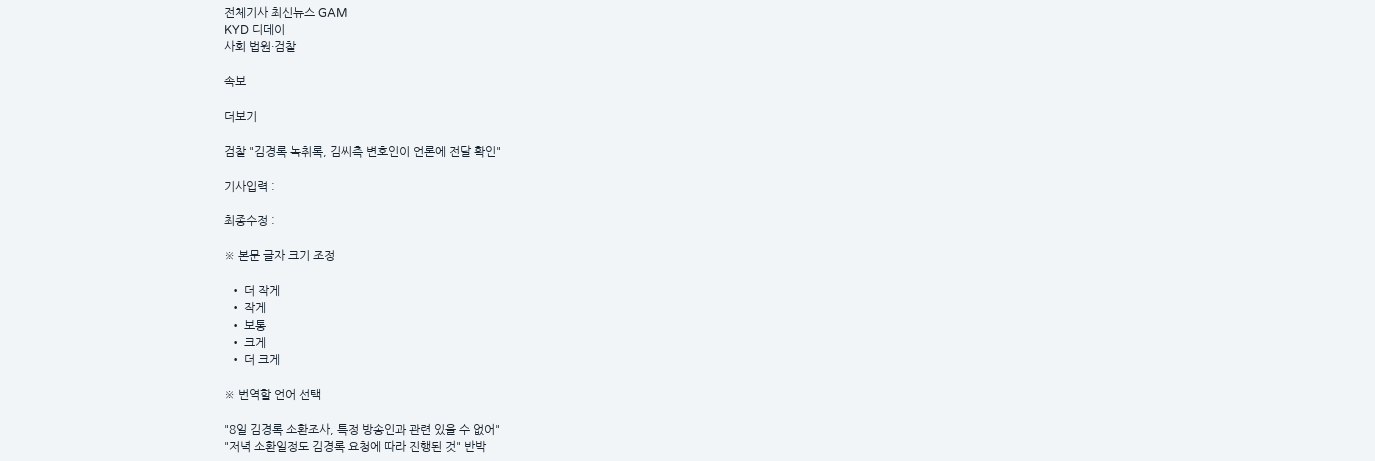전체기사 최신뉴스 GAM
KYD 디데이
사회 법원·검찰

속보

더보기

검찰 "김경록 녹취록, 김씨측 변호인이 언론에 전달 확인"

기사입력 :

최종수정 :

※ 본문 글자 크기 조정

  • 더 작게
  • 작게
  • 보통
  • 크게
  • 더 크게

※ 번역할 언어 선택

"8일 김경록 소환조사, 특정 방송인과 관련 있을 수 없어"
"저녁 소환일정도 김경록 요청에 따라 진행된 것" 반박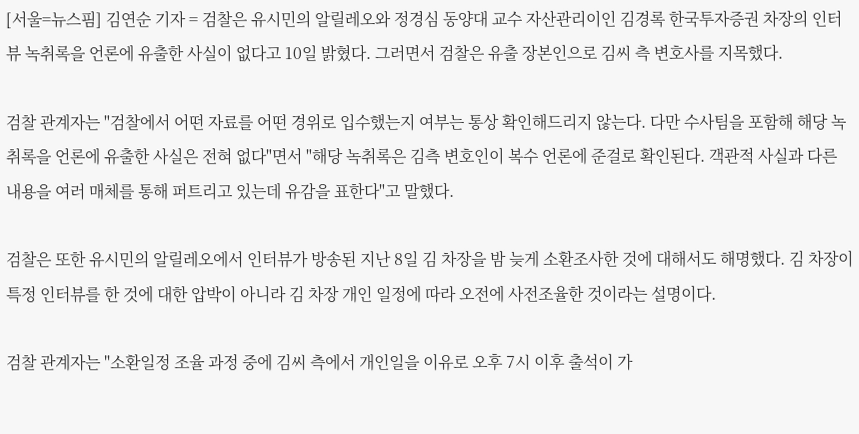[서울=뉴스핌] 김연순 기자 = 검찰은 유시민의 알릴레오와 정경심 동양대 교수 자산관리이인 김경록 한국투자증권 차장의 인터뷰 녹취록을 언론에 유출한 사실이 없다고 10일 밝혔다. 그러면서 검찰은 유출 장본인으로 김씨 측 변호사를 지목했다.

검찰 관계자는 "검찰에서 어떤 자료를 어떤 경위로 입수했는지 여부는 통상 확인해드리지 않는다. 다만 수사팀을 포함해 해당 녹취록을 언론에 유출한 사실은 전혀 없다"면서 "해당 녹취록은 김측 변호인이 복수 언론에 준걸로 확인된다. 객관적 사실과 다른 내용을 여러 매체를 통해 퍼트리고 있는데 유감을 표한다"고 말했다.

검찰은 또한 유시민의 알릴레오에서 인터뷰가 방송된 지난 8일 김 차장을 밤 늦게 소환조사한 것에 대해서도 해명했다. 김 차장이 특정 인터뷰를 한 것에 대한 압박이 아니라 김 차장 개인 일정에 따라 오전에 사전조율한 것이라는 설명이다.

검찰 관계자는 "소환일정 조율 과정 중에 김씨 측에서 개인일을 이유로 오후 7시 이후 출석이 가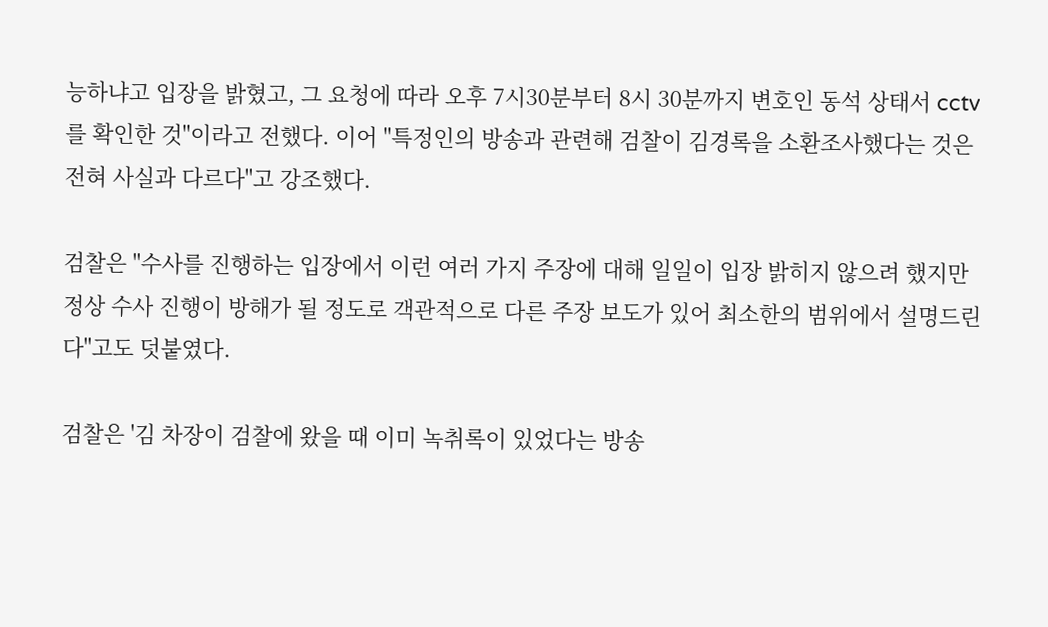능하냐고 입장을 밝혔고, 그 요청에 따라 오후 7시30분부터 8시 30분까지 변호인 동석 상태서 cctv를 확인한 것"이라고 전했다. 이어 "특정인의 방송과 관련해 검찰이 김경록을 소환조사했다는 것은 전혀 사실과 다르다"고 강조했다.

검찰은 "수사를 진행하는 입장에서 이런 여러 가지 주장에 대해 일일이 입장 밝히지 않으려 했지만 정상 수사 진행이 방해가 될 정도로 객관적으로 다른 주장 보도가 있어 최소한의 범위에서 설명드린다"고도 덧붙였다.

검찰은 '김 차장이 검찰에 왔을 때 이미 녹취록이 있었다는 방송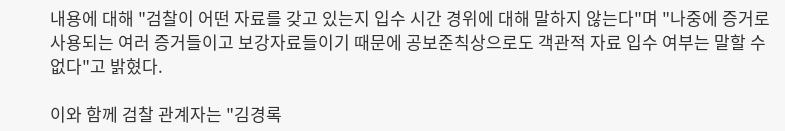내용에 대해 "검찰이 어떤 자료를 갖고 있는지 입수 시간 경위에 대해 말하지 않는다"며 "나중에 증거로 사용되는 여러 증거들이고 보강자료들이기 때문에 공보준칙상으로도 객관적 자료 입수 여부는 말할 수 없다"고 밝혔다.

이와 함께 검찰 관계자는 "김경록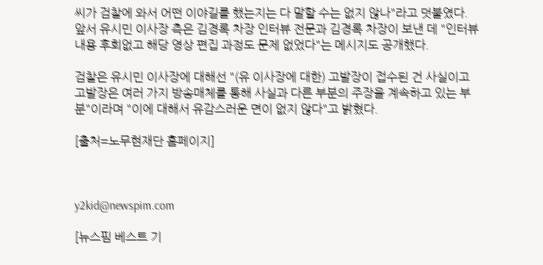씨가 검찰에 와서 어떤 이야길를 했는지는 다 말할 수는 없지 않나"라고 덧붙였다. 앞서 유시민 이사장 측은 김경록 차장 인터뷰 전문과 김경록 차장이 보낸 데 "인터뷰 내용 후회없고 해당 영상 편집 과정도 문제 없었다"는 메시지도 공개했다.

검찰은 유시민 이사장에 대해선 "(유 이사장에 대한) 고발장이 접수된 건 사실이고 고발장은 여러 가지 방송매체를 통해 사실과 다른 부분의 주장을 계속하고 있는 부분"이라며 "이에 대해서 유감스러운 면이 없지 않다"고 밝혔다.

[출처=노무현재단 홈페이지]



y2kid@newspim.com

[뉴스핌 베스트 기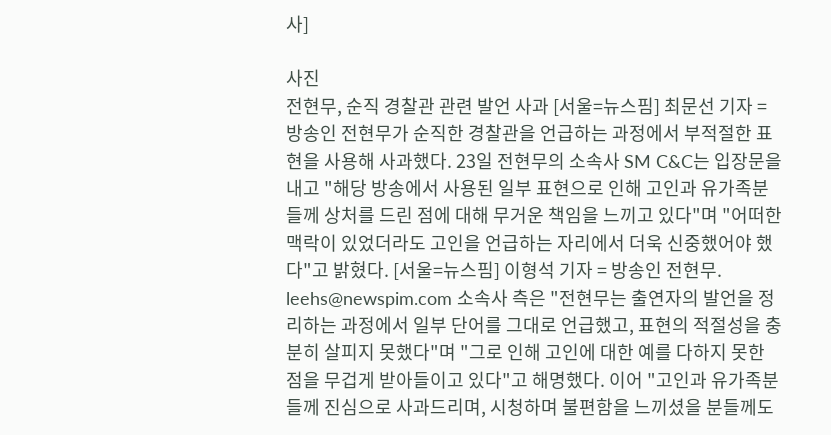사]

사진
전현무, 순직 경찰관 관련 발언 사과 [서울=뉴스핌] 최문선 기자 = 방송인 전현무가 순직한 경찰관을 언급하는 과정에서 부적절한 표현을 사용해 사과했다. 23일 전현무의 소속사 SM C&C는 입장문을 내고 "해당 방송에서 사용된 일부 표현으로 인해 고인과 유가족분들께 상처를 드린 점에 대해 무거운 책임을 느끼고 있다"며 "어떠한 맥락이 있었더라도 고인을 언급하는 자리에서 더욱 신중했어야 했다"고 밝혔다. [서울=뉴스핌] 이형석 기자 = 방송인 전현무. leehs@newspim.com 소속사 측은 "전현무는 출연자의 발언을 정리하는 과정에서 일부 단어를 그대로 언급했고, 표현의 적절성을 충분히 살피지 못했다"며 "그로 인해 고인에 대한 예를 다하지 못한 점을 무겁게 받아들이고 있다"고 해명했다. 이어 "고인과 유가족분들께 진심으로 사과드리며, 시청하며 불편함을 느끼셨을 분들께도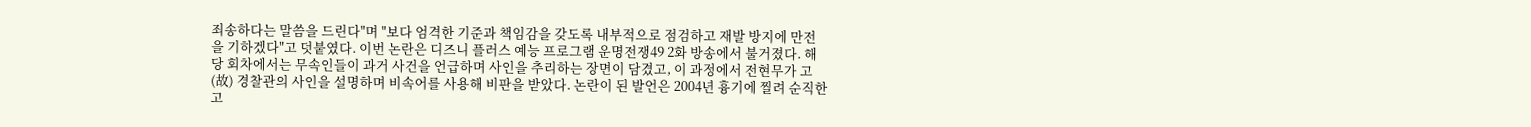죄송하다는 말씀을 드린다"며 "보다 엄격한 기준과 책임감을 갖도록 내부적으로 점검하고 재발 방지에 만전을 기하겠다"고 덧붙였다. 이번 논란은 디즈니 플러스 예능 프로그램 운명전쟁49 2화 방송에서 불거졌다. 해당 회차에서는 무속인들이 과거 사건을 언급하며 사인을 추리하는 장면이 담겼고, 이 과정에서 전현무가 고(故) 경찰관의 사인을 설명하며 비속어를 사용해 비판을 받았다. 논란이 된 발언은 2004년 흉기에 찔려 순직한 고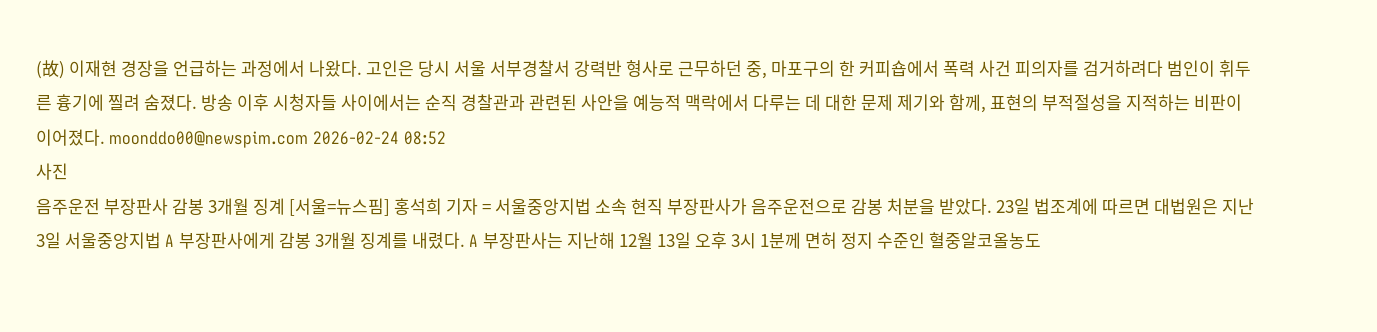(故) 이재현 경장을 언급하는 과정에서 나왔다. 고인은 당시 서울 서부경찰서 강력반 형사로 근무하던 중, 마포구의 한 커피숍에서 폭력 사건 피의자를 검거하려다 범인이 휘두른 흉기에 찔려 숨졌다. 방송 이후 시청자들 사이에서는 순직 경찰관과 관련된 사안을 예능적 맥락에서 다루는 데 대한 문제 제기와 함께, 표현의 부적절성을 지적하는 비판이 이어졌다. moonddo00@newspim.com 2026-02-24 08:52
사진
음주운전 부장판사 감봉 3개월 징계 [서울=뉴스핌] 홍석희 기자 = 서울중앙지법 소속 현직 부장판사가 음주운전으로 감봉 처분을 받았다. 23일 법조계에 따르면 대법원은 지난 3일 서울중앙지법 A 부장판사에게 감봉 3개월 징계를 내렸다. A 부장판사는 지난해 12월 13일 오후 3시 1분께 면허 정지 수준인 혈중알코올농도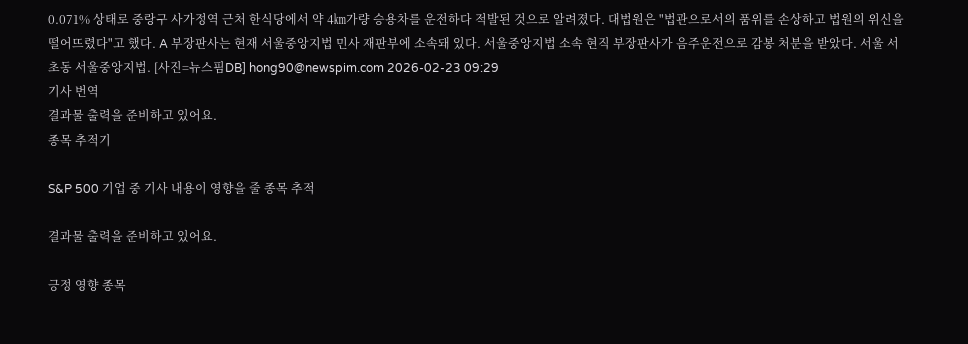0.071% 상태로 중랑구 사가정역 근처 한식당에서 약 4㎞가량 승용차를 운전하다 적발된 것으로 알려졌다. 대법원은 "법관으로서의 품위를 손상하고 법원의 위신을 떨어뜨렸다"고 했다. A 부장판사는 현재 서울중앙지법 민사 재판부에 소속돼 있다. 서울중앙지법 소속 현직 부장판사가 음주운전으로 감봉 처분을 받았다. 서울 서초동 서울중앙지법. [사진=뉴스핌DB] hong90@newspim.com 2026-02-23 09:29
기사 번역
결과물 출력을 준비하고 있어요.
종목 추적기

S&P 500 기업 중 기사 내용이 영향을 줄 종목 추적

결과물 출력을 준비하고 있어요.

긍정 영향 종목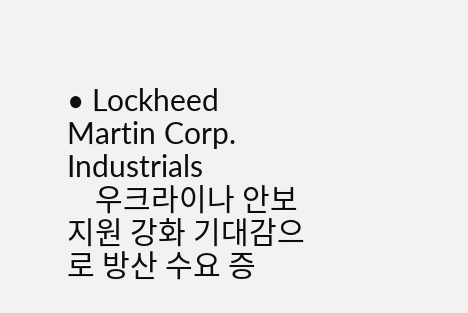• Lockheed Martin Corp. Industrials
    우크라이나 안보 지원 강화 기대감으로 방산 수요 증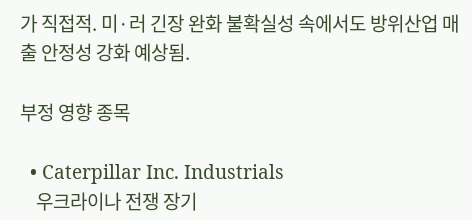가 직접적. 미·러 긴장 완화 불확실성 속에서도 방위산업 매출 안정성 강화 예상됨.

부정 영향 종목

  • Caterpillar Inc. Industrials
    우크라이나 전쟁 장기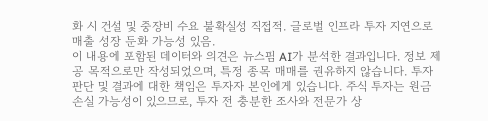화 시 건설 및 중장비 수요 불확실성 직접적. 글로벌 인프라 투자 지연으로 매출 성장 둔화 가능성 있음.
이 내용에 포함된 데이터와 의견은 뉴스핌 AI가 분석한 결과입니다. 정보 제공 목적으로만 작성되었으며, 특정 종목 매매를 권유하지 않습니다. 투자 판단 및 결과에 대한 책임은 투자자 본인에게 있습니다. 주식 투자는 원금 손실 가능성이 있으므로, 투자 전 충분한 조사와 전문가 상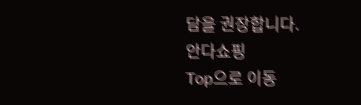담을 권장합니다.
안다쇼핑
Top으로 이동